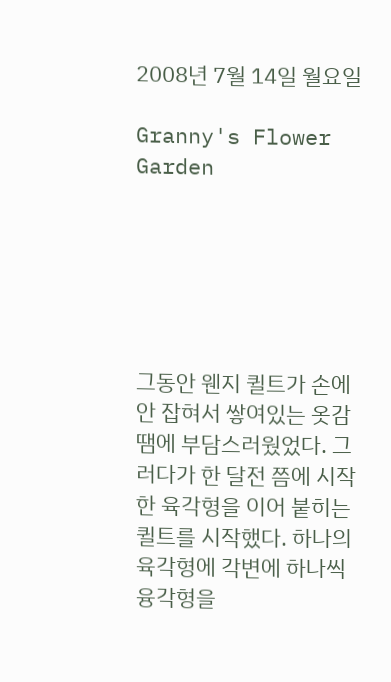2008년 7월 14일 월요일

Granny's Flower Garden






그동안 웬지 퀼트가 손에 안 잡혀서 쌓여있는 옷감 땜에 부담스러웠었다. 그러다가 한 달전 쯤에 시작한 육각형을 이어 붙히는 퀼트를 시작했다. 하나의 육각형에 각변에 하나씩 융각형을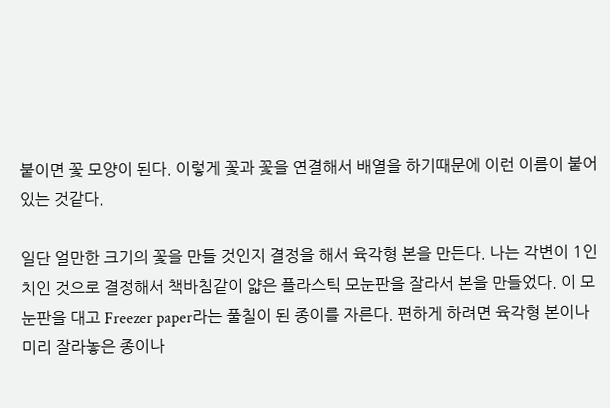붙이면 꽃 모양이 된다. 이렇게 꽃과 꽃을 연결해서 배열을 하기때문에 이런 이름이 붙어 있는 것같다.

일단 얼만한 크기의 꽃을 만들 것인지 결정을 해서 육각형 본을 만든다. 나는 각변이 1인치인 것으로 결정해서 책바침같이 얇은 플라스틱 모눈판을 잘라서 본을 만들었다. 이 모눈판을 대고 Freezer paper라는 풀칠이 된 종이를 자른다. 편하게 하려면 육각형 본이나 미리 잘라놓은 종이나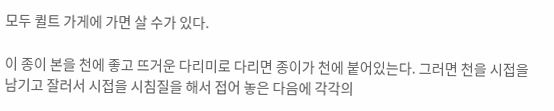모두 퀼트 가게에 가면 살 수가 있다.

이 종이 본을 천에 좋고 뜨거운 다리미로 다리면 종이가 천에 붙어있는다. 그러면 천을 시접을 남기고 잘러서 시접을 시침질을 해서 접어 놓은 다음에 각각의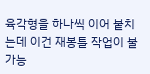육각형을 하나씩 이어 붙치는데 이건 재봉틀 작업이 불가능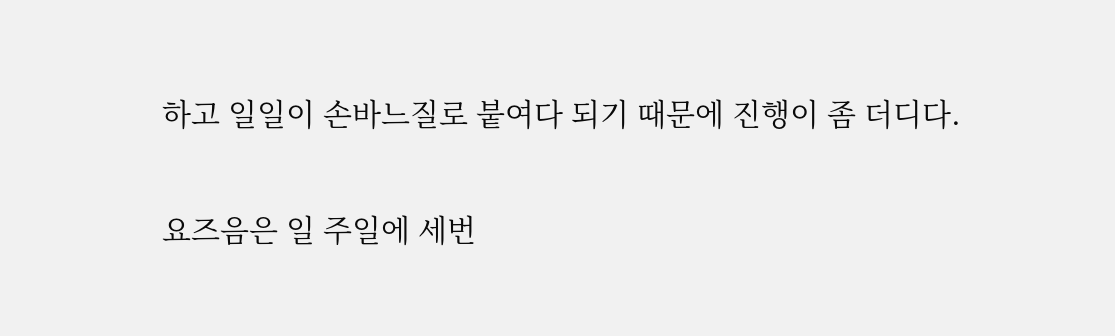하고 일일이 손바느질로 붙여다 되기 때문에 진행이 좀 더디다.

요즈음은 일 주일에 세번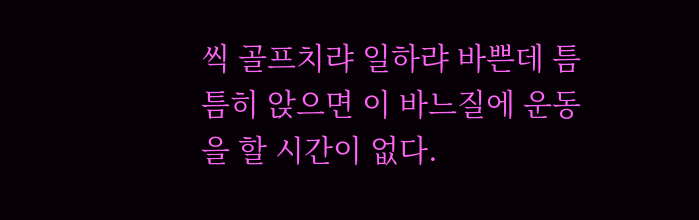씩 골프치랴 일하랴 바쁜데 틈틈히 앉으면 이 바느질에 운동을 할 시간이 없다.